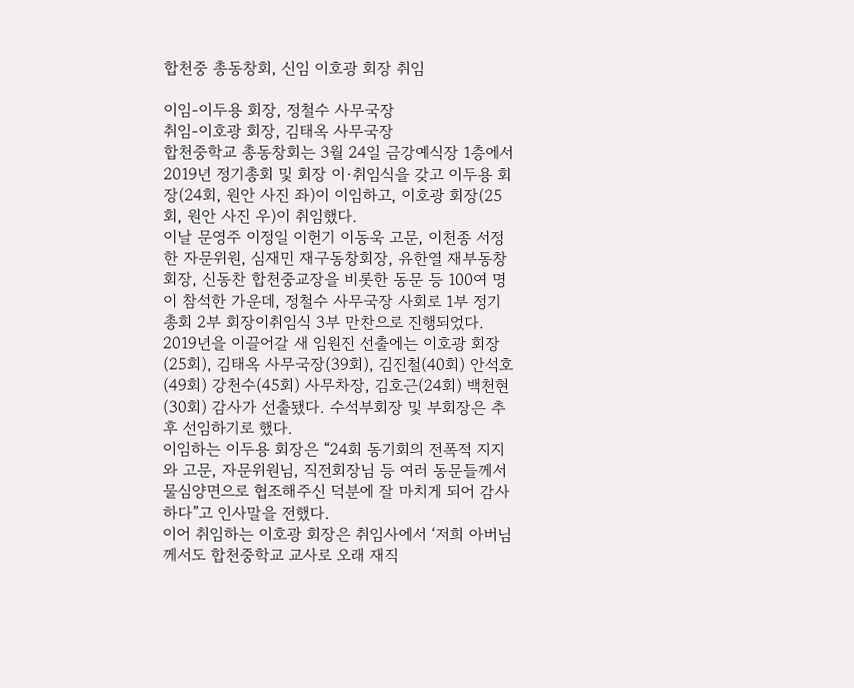합천중 총동창회, 신임 이호광 회장 취임

이임-이두용 회장, 정철수 사무국장
취임-이호광 회장, 김태옥 사무국장
합천중학교 총동창회는 3월 24일 금강예식장 1층에서 2019년 정기총회 및 회장 이·취임식을 갖고 이두용 회장(24회, 원안 사진 좌)이 이임하고, 이호광 회장(25회, 원안 사진 우)이 취임했다.
이날 문영주 이정일 이헌기 이동욱 고문, 이천종 서정한 자문위원, 심재민 재구동창회장, 유한열 재부동창회장, 신동찬 합천중교장을 비롯한 동문 등 100여 명이 참석한 가운데, 정철수 사무국장 사회로 1부 정기총회 2부 회장이취임식 3부 만찬으로 진행되었다.
2019년을 이끌어갈 새 임원진 선출에는 이호광 회장(25회), 김태옥 사무국장(39회), 김진철(40회) 안석호(49회) 강천수(45회) 사무차장, 김호근(24회) 백천현(30회) 감사가 선출됐다. 수석부회장 및 부회장은 추후 선임하기로 했다.
이임하는 이두용 회장은 “24회 동기회의 전폭적 지지와 고문, 자문위원님, 직전회장님 등 여러 동문들께서 물심양면으로 협조해주신 덕분에 잘 마치게 되어 감사하다”고 인사말을 전했다.
이어 취임하는 이호광 회장은 취임사에서 ‘저희 아버님께서도 합천중학교 교사로 오래 재직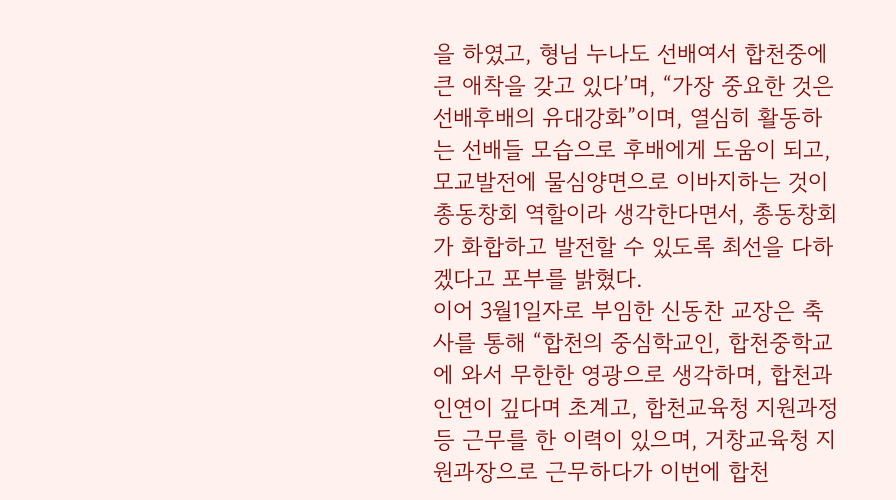을 하였고, 형님 누나도 선배여서 합천중에 큰 애착을 갖고 있다’며, “가장 중요한 것은 선배후배의 유대강화”이며, 열심히 활동하는 선배들 모습으로 후배에게 도움이 되고, 모교발전에 물심양면으로 이바지하는 것이 총동창회 역할이라 생각한다면서, 총동창회가 화합하고 발전할 수 있도록 최선을 다하겠다고 포부를 밝혔다.
이어 3월1일자로 부임한 신동찬 교장은 축사를 통해 “합천의 중심학교인, 합천중학교에 와서 무한한 영광으로 생각하며, 합천과 인연이 깊다며 초계고, 합천교육청 지원과정 등 근무를 한 이력이 있으며, 거창교육청 지원과장으로 근무하다가 이번에 합천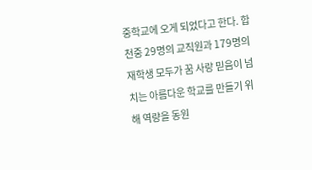중학교에 오게 되었다고 한다. 합천중 29명의 교직원과 179명의 재학생 모두가 꿈 사랑 믿음이 넘치는 아름다운 학교를 만들기 위해 역량을 동원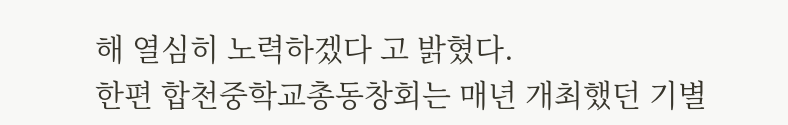해 열심히 노력하겠다 고 밝혔다.
한편 합천중학교총동창회는 매년 개최했던 기별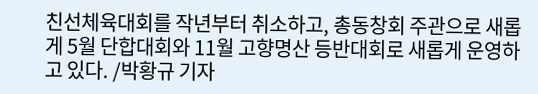친선체육대회를 작년부터 취소하고, 총동창회 주관으로 새롭게 5월 단합대회와 11월 고향명산 등반대회로 새롭게 운영하고 있다. /박황규 기자